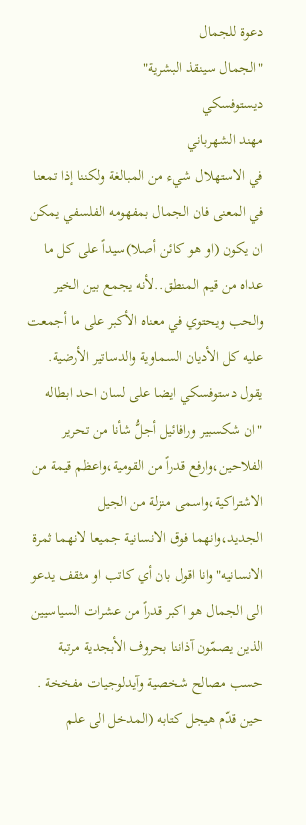دعوة للجمال
"الجمال سينقذ البشرية"
ديستوفسكي
مهند الشهرباني
في الاستهلال شيء من المبالغة ولكننا إذا تمعنا في المعنى فان الجمال بمفهومه الفلسفي يمكن ان يكون (او هو كائن أصلا)سيداً على كل ما عداه من قيم المنطق..لأنه يجمع بين الخير والحب ويحتوي في معناه الأكبر على ما أجمعت عليه كل الأديان السماوية والدساتير الأرضية.
يقول دستوفسكي ايضا على لسان احد ابطاله "ان شكسبير ورافائيل أجلُّ شأنا من تحرير الفلاحين،وارفع قدراً من القومية،واعظم قيمة من الاشتراكية،واسمى منزلة من الجيل الجديد،وانهما فوق الانسانية جميعا لانهما ثمرة الانسانيه"وانا اقول بان أي كاتب او مثقف يدعو الى الجمال هو اكبر قدراً من عشرات السياسيين الذين يصمّون آذاننا بحروف الأبجدية مرتبة حسب مصالح شخصية وآيدلوجيات مفخخة .
حين قدّم هيجل كتابه (المدخل الى علم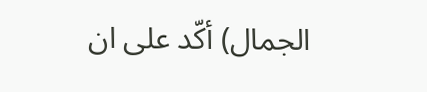الجمال) أكّد على ان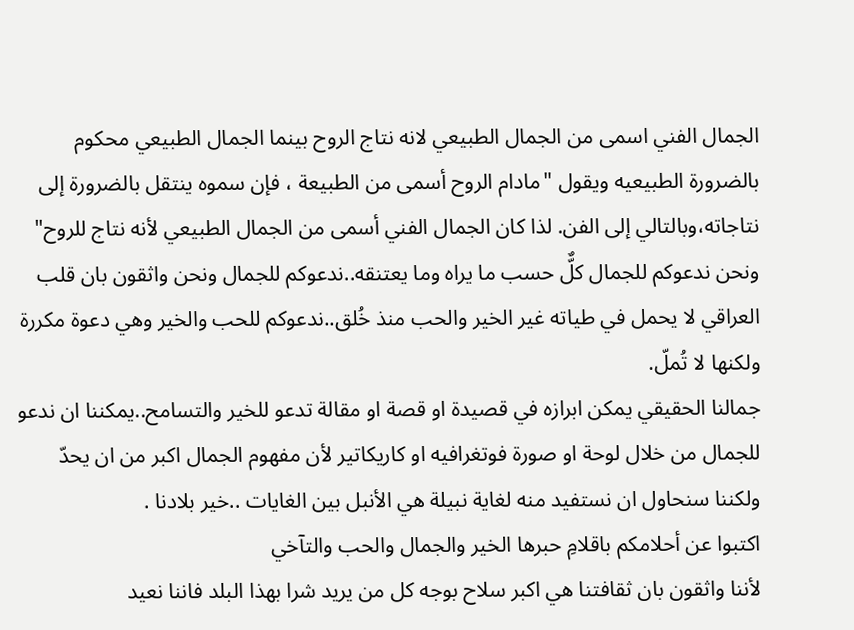الجمال الفني اسمى من الجمال الطبيعي لانه نتاج الروح بينما الجمال الطبيعي محكوم بالضرورة الطبيعيه ويقول "مادام الروح أسمى من الطبيعة ، فإن سموه ينتقل بالضرورة إلى نتاجاته،وبالتالي إلى الفن. لذا كان الجمال الفني أسمى من الجمال الطبيعي لأنه نتاج للروح"
ونحن ندعوكم للجمال كلٌّ حسب ما يراه وما يعتنقه..ندعوكم للجمال ونحن واثقون بان قلب العراقي لا يحمل في طياته غير الخير والحب منذ خُلق..ندعوكم للحب والخير وهي دعوة مكررة ولكنها لا تُملّ.
جمالنا الحقيقي يمكن ابرازه في قصيدة او قصة او مقالة تدعو للخير والتسامح..يمكننا ان ندعو للجمال من خلال لوحة او صورة فوتغرافيه او كاريكاتير لأن مفهوم الجمال اكبر من ان يحدّ ولكننا سنحاول ان نستفيد منه لغاية نبيلة هي الأنبل بين الغايات ..خير بلادنا .
اكتبوا عن أحلامكم باقلامِ حبرها الخير والجمال والحب والتآخي
لأننا واثقون بان ثقافتنا هي اكبر سلاح بوجه كل من يريد شرا بهذا البلد فاننا نعيد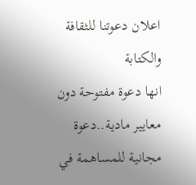اعلان دعوتنا للثقافة والكتابة
انها دعوة مفتوحة دون معايير مادية..دعوة مجانية للمساهمة في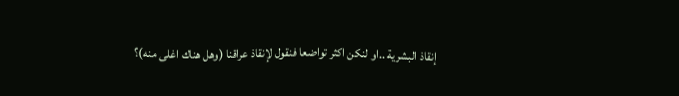إنقاذ البشرية ..او لنكن اكثر تواضعا فنقول لإنقاذ عراقنا (وهل هناك اغلى منه)؟